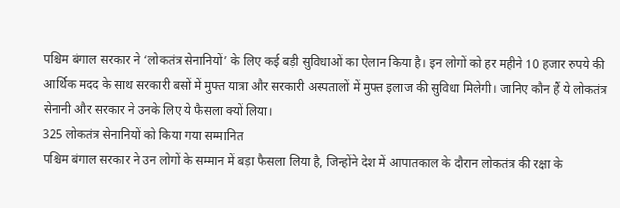पश्चिम बंगाल सरकार ने ‘लोकतंत्र सेनानियों’ के लिए कई बड़ी सुविधाओं का ऐलान किया है। इन लोगों को हर महीने 10 हजार रुपये की आर्थिक मदद के साथ सरकारी बसों में मुफ्त यात्रा और सरकारी अस्पतालों में मुफ्त इलाज की सुविधा मिलेगी। जानिए कौन हैं ये लोकतंत्र सेनानी और सरकार ने उनके लिए ये फैसला क्यों लिया।
325 लोकतंत्र सेनानियों को किया गया सम्मानित
पश्चिम बंगाल सरकार ने उन लोगों के सम्मान में बड़ा फैसला लिया है, जिन्होंने देश में आपातकाल के दौरान लोकतंत्र की रक्षा के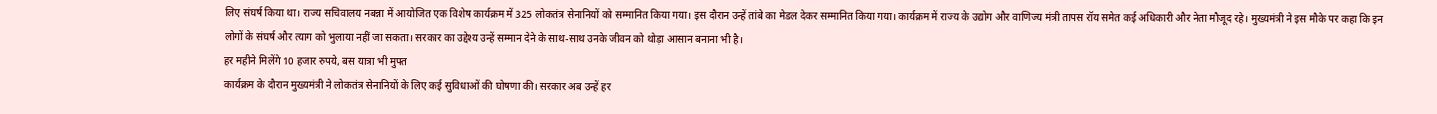लिए संघर्ष किया था। राज्य सचिवालय नबन्ना में आयोजित एक विशेष कार्यक्रम में 325 लोकतंत्र सेनानियों को सम्मानित किया गया। इस दौरान उन्हें तांबे का मेडल देकर सम्मानित किया गया। कार्यक्रम में राज्य के उद्योग और वाणिज्य मंत्री तापस रॉय समेत कई अधिकारी और नेता मौजूद रहे। मुख्यमंत्री ने इस मौके पर कहा कि इन लोगों के संघर्ष और त्याग को भुलाया नहीं जा सकता। सरकार का उद्देश्य उन्हें सम्मान देने के साथ-साथ उनके जीवन को थोड़ा आसान बनाना भी है।
हर महीने मिलेंगे 10 हजार रुपये, बस यात्रा भी मुफ्त
कार्यक्रम के दौरान मुख्यमंत्री ने लोकतंत्र सेनानियों के लिए कई सुविधाओं की घोषणा की। सरकार अब उन्हें हर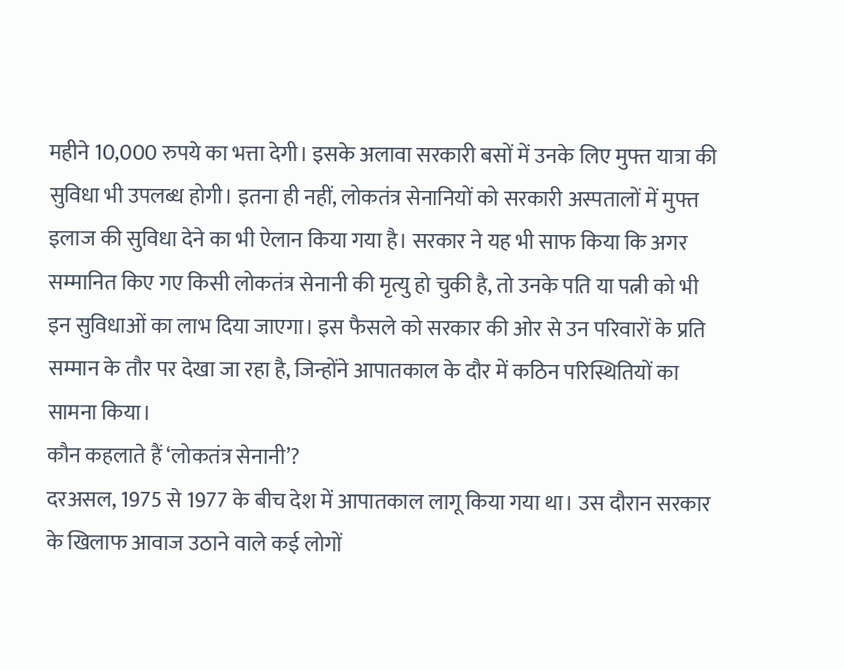महीने 10,000 रुपये का भत्ता देगी। इसके अलावा सरकारी बसों में उनके लिए मुफ्त यात्रा की सुविधा भी उपलब्ध होगी। इतना ही नहीं, लोकतंत्र सेनानियों को सरकारी अस्पतालों में मुफ्त इलाज की सुविधा देने का भी ऐलान किया गया है। सरकार ने यह भी साफ किया कि अगर सम्मानित किए गए किसी लोकतंत्र सेनानी की मृत्यु हो चुकी है, तो उनके पति या पत्नी को भी इन सुविधाओं का लाभ दिया जाएगा। इस फैसले को सरकार की ओर से उन परिवारों के प्रति सम्मान के तौर पर देखा जा रहा है, जिन्होंने आपातकाल के दौर में कठिन परिस्थितियों का सामना किया।
कौन कहलाते हैं ‘लोकतंत्र सेनानी’?
दरअसल, 1975 से 1977 के बीच देश में आपातकाल लागू किया गया था। उस दौरान सरकार के खिलाफ आवाज उठाने वाले कई लोगों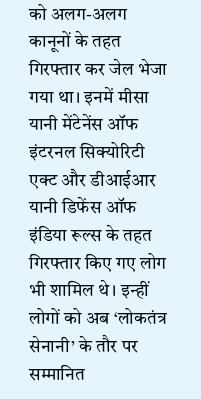को अलग-अलग कानूनों के तहत गिरफ्तार कर जेल भेजा गया था। इनमें मीसा यानी मेंटेनेंस ऑफ इंटरनल सिक्योरिटी एक्ट और डीआईआर यानी डिफेंस ऑफ इंडिया रूल्स के तहत गिरफ्तार किए गए लोग भी शामिल थे। इन्हीं लोगों को अब ‘लोकतंत्र सेनानी’ के तौर पर सम्मानित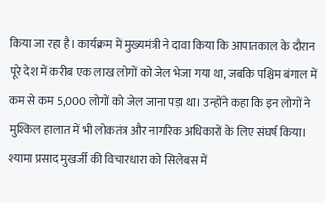किया जा रहा है। कार्यक्रम में मुख्यमंत्री ने दावा किया कि आपातकाल के दौरान पूरे देश में करीब एक लाख लोगों को जेल भेजा गया था, जबकि पश्चिम बंगाल में कम से कम 5,000 लोगों को जेल जाना पड़ा था। उन्होंने कहा कि इन लोगों ने मुश्किल हालात में भी लोकतंत्र और नागरिक अधिकारों के लिए संघर्ष किया।
श्यामा प्रसाद मुखर्जी की विचारधारा को सिलेबस में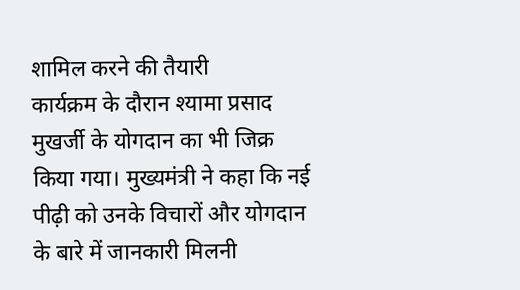शामिल करने की तैयारी
कार्यक्रम के दौरान श्यामा प्रसाद मुखर्जी के योगदान का भी जिक्र किया गया। मुख्यमंत्री ने कहा कि नई पीढ़ी को उनके विचारों और योगदान के बारे में जानकारी मिलनी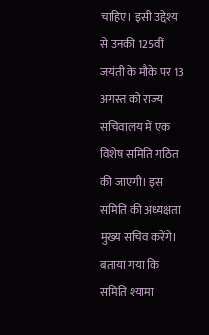चाहिए। इसी उद्देश्य से उनकी 125वीं जयंती के मौके पर 13 अगस्त को राज्य सचिवालय में एक विशेष समिति गठित की जाएगी। इस समिति की अध्यक्षता मुख्य सचिव करेंगे। बताया गया कि समिति श्यामा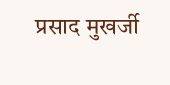प्रसाद मुखर्जी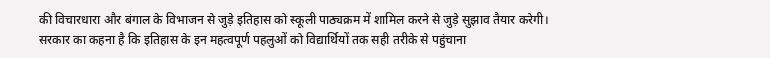की विचारधारा और बंगाल के विभाजन से जुड़े इतिहास को स्कूली पाठ्यक्रम में शामिल करने से जुड़े सुझाव तैयार करेगी। सरकार का कहना है कि इतिहास के इन महत्वपूर्ण पहलुओं को विद्यार्थियों तक सही तरीके से पहुंचाना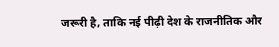जरूरी है, ताकि नई पीढ़ी देश के राजनीतिक और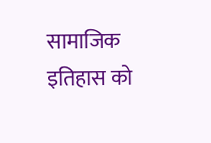सामाजिक इतिहास को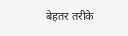बेहतर तरीके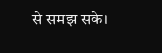से समझ सके।